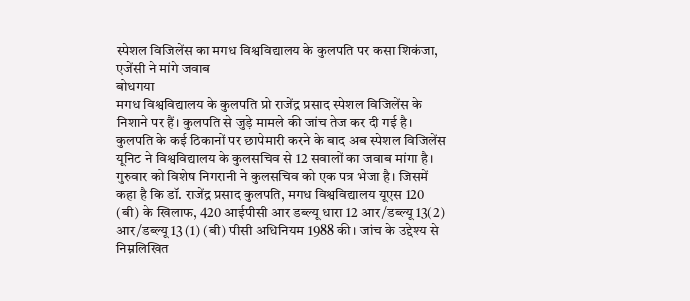स्पेशल विजिलेंस का मगध विश्वविद्यालय के कुलपति पर कसा शिकंजा, एजेंसी ने मांगे जवाब
बोधगया
मगध विश्वविद्यालय के कुलपति प्रो राजेंद्र प्रसाद स्पेशल विजिलेंस के निशाने पर हैं। कुलपति से जुड़े मामले की जांच तेज कर दी गई है। कुलपति के कई ठिकानों पर छापेमारी करने के बाद अब स्पेशल विजिलेंस यूनिट ने विश्वविद्यालय के कुलसचिव से 12 सवालों का जवाब मांगा है। गुरुवार को विशेष निगरानी ने कुलसचिव को एक पत्र भेजा है। जिसमें कहा है कि डॉ. राजेंद्र प्रसाद कुलपति, मगध विश्वविद्यालय यूएस 120 (बी) के खिलाफ, 420 आईपीसी आर डब्ल्यू धारा 12 आर/डब्ल्यू 13(2) आर/डब्ल्यू 13 (1) (बी) पीसी अधिनियम 1988 की। जांच के उद्देश्य से निम्नलिखित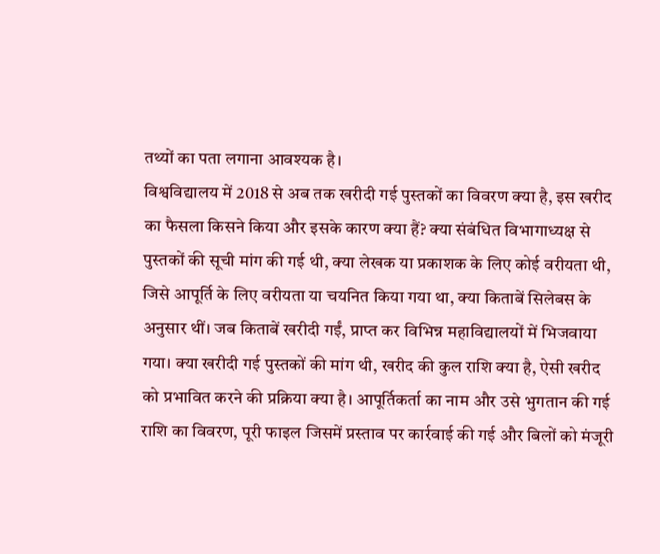तथ्यों का पता लगाना आवश्यक है।
विश्वविद्यालय में 2018 से अब तक खरीदी गई पुस्तकों का विवरण क्या है, इस खरीद का फैसला किसने किया और इसके कारण क्या हैं? क्या संबंधित विभागाध्यक्ष से पुस्तकों की सूची मांग की गई थी, क्या लेखक या प्रकाशक के लिए कोई वरीयता थी, जिसे आपूर्ति के लिए वरीयता या चयनित किया गया था, क्या किताबें सिलेबस के अनुसार थीं। जब किताबें खरीदी गईं, प्राप्त कर विभिन्न महाविद्यालयों में भिजवाया गया। क्या खरीदी गई पुस्तकों की मांग थी, खरीद की कुल राशि क्या है, ऐसी खरीद को प्रभावित करने की प्रक्रिया क्या है। आपूर्तिकर्ता का नाम और उसे भुगतान की गई राशि का विवरण, पूरी फाइल जिसमें प्रस्ताव पर कार्रवाई की गई और बिलों को मंजूरी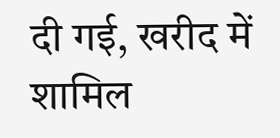दी गई, खरीद में शामिल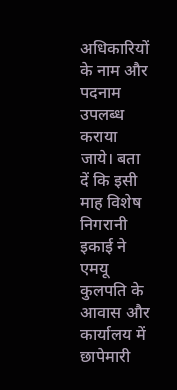अधिकारियों के नाम और पदनाम उपलब्ध कराया जाये। बता दें कि इसी माह विशेष निगरानी इकाई ने एमयू कुलपति के आवास और कार्यालय में छापेमारी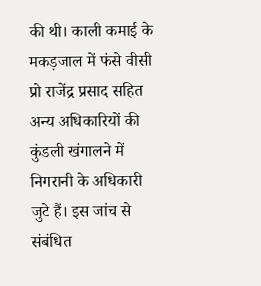की थी। काली कमाई के मकड़जाल में फंसे वीसी प्रो राजेंद्र प्रसाद सहित अन्य अधिकारियों की कुंडली खंगालने में निगरानी के अधिकारी जुटे हैं। इस जांच से संबंधित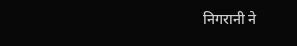निगरानी ने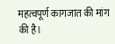महत्वपूर्ण कागजात की मांग की है।